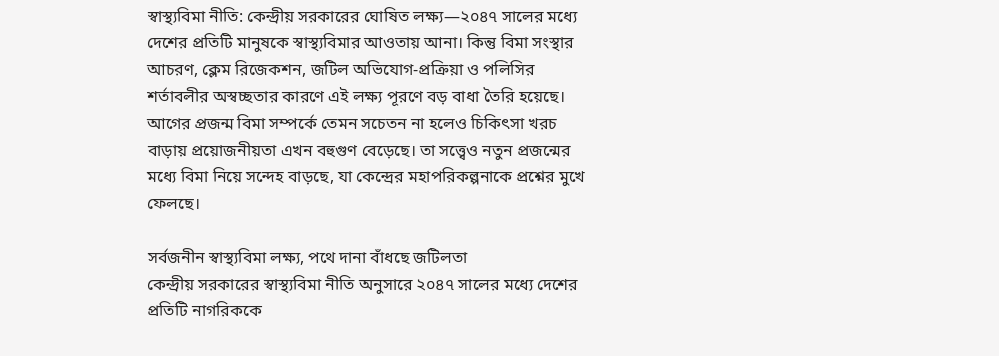স্বাস্থ্যবিমা নীতি: কেন্দ্রীয় সরকারের ঘোষিত লক্ষ্য—২০৪৭ সালের মধ্যে দেশের প্রতিটি মানুষকে স্বাস্থ্যবিমার আওতায় আনা। কিন্তু বিমা সংস্থার আচরণ, ক্লেম রিজেকশন, জটিল অভিযোগ-প্রক্রিয়া ও পলিসির শর্তাবলীর অস্বচ্ছতার কারণে এই লক্ষ্য পূরণে বড় বাধা তৈরি হয়েছে। আগের প্রজন্ম বিমা সম্পর্কে তেমন সচেতন না হলেও চিকিৎসা খরচ বাড়ায় প্রয়োজনীয়তা এখন বহুগুণ বেড়েছে। তা সত্ত্বেও নতুন প্রজন্মের মধ্যে বিমা নিয়ে সন্দেহ বাড়ছে, যা কেন্দ্রের মহাপরিকল্পনাকে প্রশ্নের মুখে ফেলছে।

সর্বজনীন স্বাস্থ্যবিমা লক্ষ্য, পথে দানা বাঁধছে জটিলতা
কেন্দ্রীয় সরকারের স্বাস্থ্যবিমা নীতি অনুসারে ২০৪৭ সালের মধ্যে দেশের প্রতিটি নাগরিককে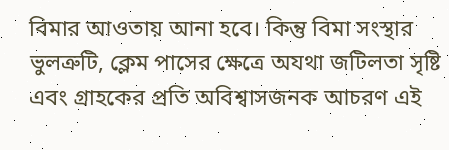বিমার আওতায় আনা হবে। কিন্তু বিমা সংস্থার ভুলত্রুটি, ক্লেম পাসের ক্ষেত্রে অযথা জটিলতা সৃষ্টি এবং গ্রাহকের প্রতি অবিশ্বাসজনক আচরণ এই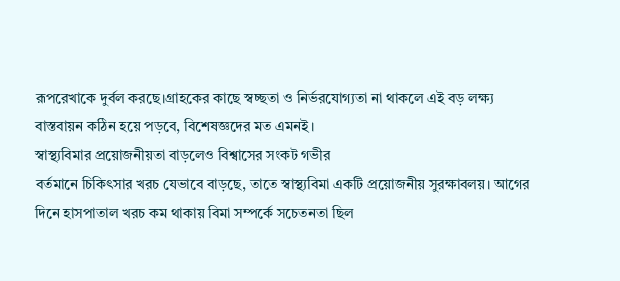রূপরেখাকে দুর্বল করছে।গ্রাহকের কাছে স্বচ্ছতা ও নির্ভরযোগ্যতা না থাকলে এই বড় লক্ষ্য বাস্তবায়ন কঠিন হয়ে পড়বে, বিশেষজ্ঞদের মত এমনই।
স্বাস্থ্যবিমার প্রয়োজনীয়তা বাড়লেও বিশ্বাসের সংকট গভীর
বর্তমানে চিকিৎসার খরচ যেভাবে বাড়ছে, তাতে স্বাস্থ্যবিমা একটি প্রয়োজনীয় সুরক্ষাবলয়। আগের দিনে হাসপাতাল খরচ কম থাকায় বিমা সম্পর্কে সচেতনতা ছিল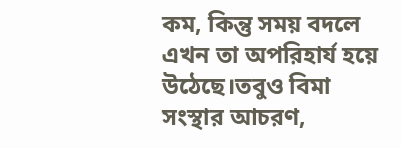কম, কিন্তু সময় বদলে এখন তা অপরিহার্য হয়ে উঠেছে।তবুও বিমা সংস্থার আচরণ,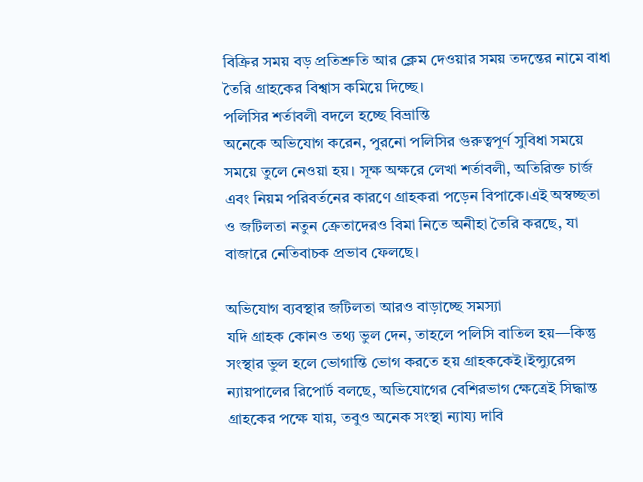বিক্রির সময় বড় প্রতিশ্রুতি আর ক্লেম দেওয়ার সময় তদন্তের নামে বাধা তৈরি গ্রাহকের বিশ্বাস কমিয়ে দিচ্ছে।
পলিসির শর্তাবলী বদলে হচ্ছে বিভ্রান্তি
অনেকে অভিযোগ করেন, পুরনো পলিসির গুরুত্বপূর্ণ সুবিধা সময়ে সময়ে তুলে নেওয়া হয়। সূক্ষ অক্ষরে লেখা শর্তাবলী, অতিরিক্ত চার্জ এবং নিয়ম পরিবর্তনের কারণে গ্রাহকরা পড়েন বিপাকে।এই অস্বচ্ছতা ও জটিলতা নতুন ক্রেতাদেরও বিমা নিতে অনীহা তৈরি করছে, যা বাজারে নেতিবাচক প্রভাব ফেলছে।

অভিযোগ ব্যবস্থার জটিলতা আরও বাড়াচ্ছে সমস্যা
যদি গ্রাহক কোনও তথ্য ভুল দেন, তাহলে পলিসি বাতিল হয়—কিন্তু সংস্থার ভুল হলে ভোগান্তি ভোগ করতে হয় গ্রাহককেই।ইন্স্যুরেন্স ন্যায়পালের রিপোর্ট বলছে, অভিযোগের বেশিরভাগ ক্ষেত্রেই সিদ্ধান্ত গ্রাহকের পক্ষে যায়, তবুও অনেক সংস্থা ন্যায্য দাবি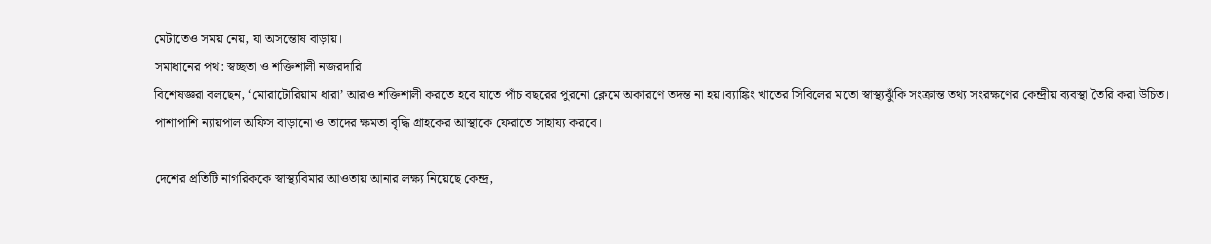মেটাতেও সময় নেয়, যা অসন্তোষ বাড়ায়।
সমাধানের পথ: স্বচ্ছতা ও শক্তিশালী নজরদারি
বিশেষজ্ঞরা বলছেন, ‘মোরাটোরিয়াম ধারা’ আরও শক্তিশালী করতে হবে যাতে পাঁচ বছরের পুরনো ক্লেমে অকারণে তদন্ত না হয়।ব্যাঙ্কিং খাতের সিবিলের মতো স্বাস্থ্যঝুঁকি সংক্রান্ত তথ্য সংরক্ষণের কেন্দ্রীয় ব্যবস্থা তৈরি করা উচিত। পাশাপাশি ন্যায়পাল অফিস বাড়ানো ও তাদের ক্ষমতা বৃদ্ধি গ্রাহকের আস্থাকে ফেরাতে সাহায্য করবে।

দেশের প্রতিটি নাগরিককে স্বাস্থ্যবিমার আওতায় আনার লক্ষ্য নিয়েছে কেন্দ্র,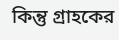কিন্তু গ্রাহকের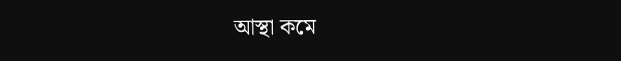আস্থা কমে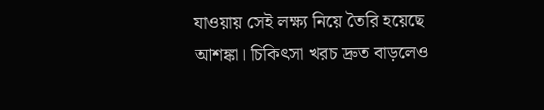যাওয়ায় সেই লক্ষ্য নিয়ে তৈরি হয়েছে আশঙ্কা। চিকিৎসা খরচ দ্রুত বাড়লেও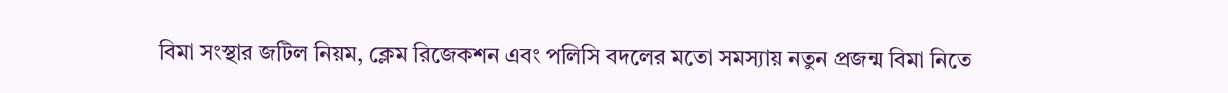বিমা সংস্থার জটিল নিয়ম, ক্লেম রিজেকশন এবং পলিসি বদলের মতো সমস্যায় নতুন প্রজন্ম বিমা নিতে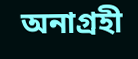অনাগ্রহী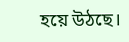হয়ে উঠছে।